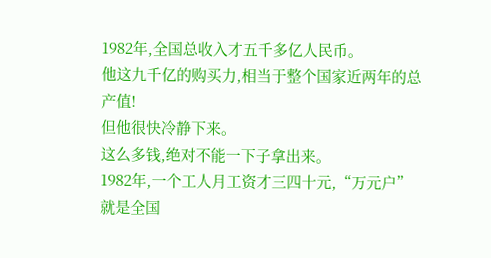1982年,全国总收入才五千多亿人民币。
他这九千亿的购买力,相当于整个国家近两年的总产值!
但他很快冷静下来。
这么多钱,绝对不能一下子拿出来。
1982年,一个工人月工资才三四十元,“万元户”就是全国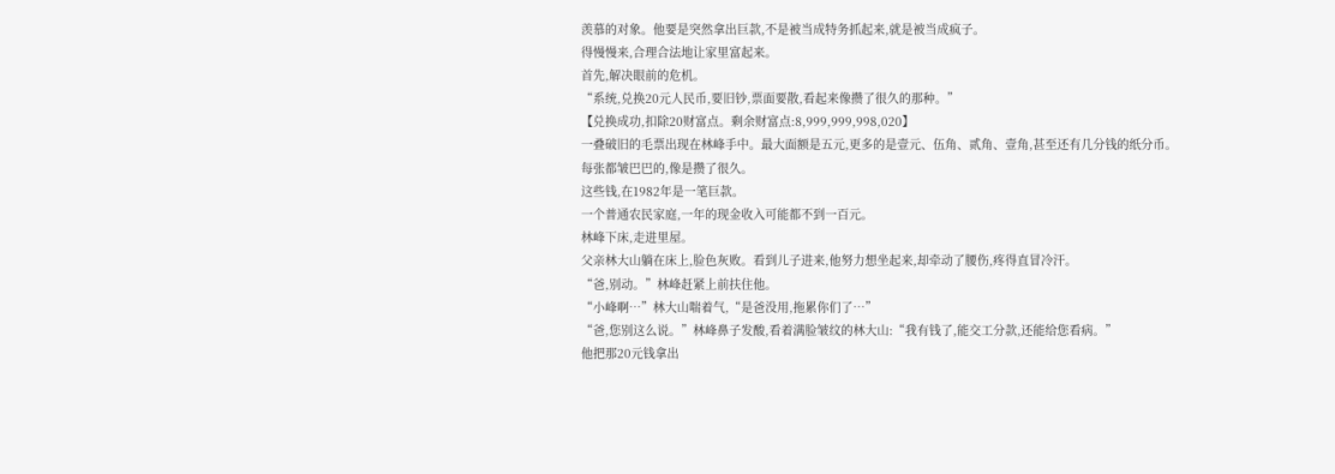羡慕的对象。他要是突然拿出巨款,不是被当成特务抓起来,就是被当成疯子。
得慢慢来,合理合法地让家里富起来。
首先,解决眼前的危机。
“系统,兑换20元人民币,要旧钞,票面要散,看起来像攒了很久的那种。”
【兑换成功,扣除20财富点。剩余财富点:8,999,999,998,020】
一叠破旧的毛票出现在林峰手中。最大面额是五元,更多的是壹元、伍角、贰角、壹角,甚至还有几分钱的纸分币。
每张都皱巴巴的,像是攒了很久。
这些钱,在1982年是一笔巨款。
一个普通农民家庭,一年的现金收入可能都不到一百元。
林峰下床,走进里屋。
父亲林大山躺在床上,脸色灰败。看到儿子进来,他努力想坐起来,却牵动了腰伤,疼得直冒冷汗。
“爸,别动。”林峰赶紧上前扶住他。
“小峰啊…”林大山喘着气,“是爸没用,拖累你们了…”
“爸,您别这么说。”林峰鼻子发酸,看着满脸皱纹的林大山:“我有钱了,能交工分款,还能给您看病。”
他把那20元钱拿出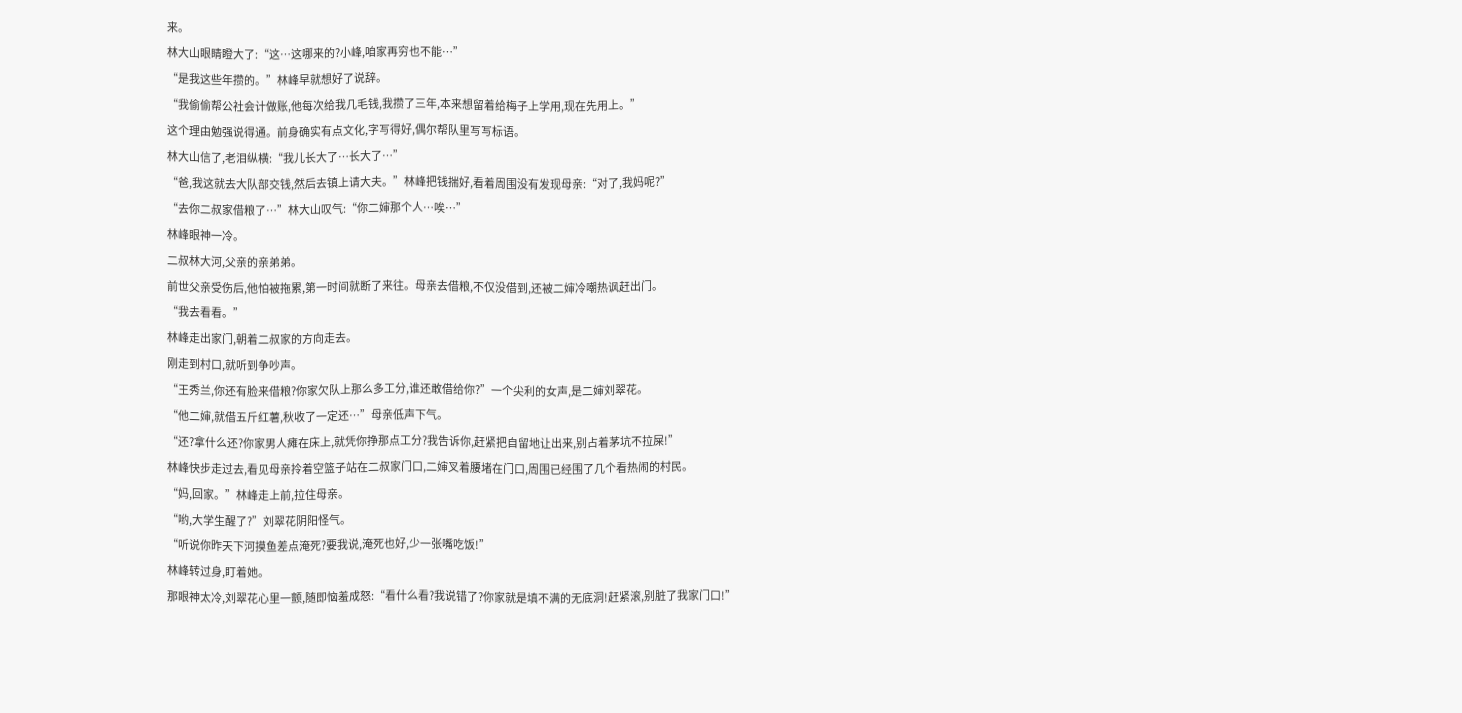来。
林大山眼睛瞪大了:“这…这哪来的?小峰,咱家再穷也不能…”
“是我这些年攒的。”林峰早就想好了说辞。
“我偷偷帮公社会计做账,他每次给我几毛钱,我攒了三年,本来想留着给梅子上学用,现在先用上。”
这个理由勉强说得通。前身确实有点文化,字写得好,偶尔帮队里写写标语。
林大山信了,老泪纵横:“我儿长大了…长大了…”
“爸,我这就去大队部交钱,然后去镇上请大夫。”林峰把钱揣好,看着周围没有发现母亲:“对了,我妈呢?”
“去你二叔家借粮了…”林大山叹气:“你二婶那个人…唉…”
林峰眼神一冷。
二叔林大河,父亲的亲弟弟。
前世父亲受伤后,他怕被拖累,第一时间就断了来往。母亲去借粮,不仅没借到,还被二婶冷嘲热讽赶出门。
“我去看看。”
林峰走出家门,朝着二叔家的方向走去。
刚走到村口,就听到争吵声。
“王秀兰,你还有脸来借粮?你家欠队上那么多工分,谁还敢借给你?”一个尖利的女声,是二婶刘翠花。
“他二婶,就借五斤红薯,秋收了一定还…”母亲低声下气。
“还?拿什么还?你家男人瘫在床上,就凭你挣那点工分?我告诉你,赶紧把自留地让出来,别占着茅坑不拉屎!”
林峰快步走过去,看见母亲拎着空篮子站在二叔家门口,二婶叉着腰堵在门口,周围已经围了几个看热闹的村民。
“妈,回家。”林峰走上前,拉住母亲。
“哟,大学生醒了?”刘翠花阴阳怪气。
“听说你昨天下河摸鱼差点淹死?要我说,淹死也好,少一张嘴吃饭!”
林峰转过身,盯着她。
那眼神太冷,刘翠花心里一颤,随即恼羞成怒:“看什么看?我说错了?你家就是填不满的无底洞!赶紧滚,别脏了我家门口!”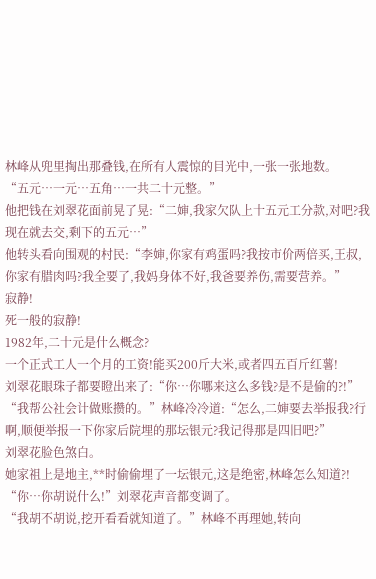林峰从兜里掏出那叠钱,在所有人震惊的目光中,一张一张地数。
“五元…一元…五角…一共二十元整。”
他把钱在刘翠花面前晃了晃:“二婶,我家欠队上十五元工分款,对吧?我现在就去交,剩下的五元…”
他转头看向围观的村民:“李婶,你家有鸡蛋吗?我按市价两倍买,王叔,你家有腊肉吗?我全要了,我妈身体不好,我爸要养伤,需要营养。”
寂静!
死一般的寂静!
1982年,二十元是什么概念?
一个正式工人一个月的工资!能买200斤大米,或者四五百斤红薯!
刘翠花眼珠子都要瞪出来了:“你…你哪来这么多钱?是不是偷的?!”
“我帮公社会计做账攒的。”林峰冷冷道:“怎么,二婶要去举报我?行啊,顺便举报一下你家后院埋的那坛银元?我记得那是四旧吧?”
刘翠花脸色煞白。
她家祖上是地主,**时偷偷埋了一坛银元,这是绝密,林峰怎么知道?!
“你…你胡说什么!”刘翠花声音都变调了。
“我胡不胡说,挖开看看就知道了。”林峰不再理她,转向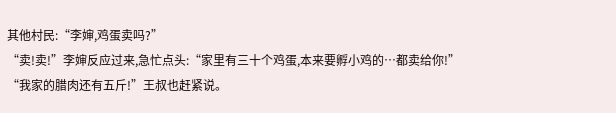其他村民:“李婶,鸡蛋卖吗?”
“卖!卖!”李婶反应过来,急忙点头:“家里有三十个鸡蛋,本来要孵小鸡的…都卖给你!”
“我家的腊肉还有五斤!”王叔也赶紧说。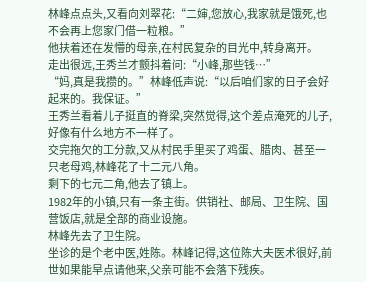林峰点点头,又看向刘翠花:“二婶,您放心,我家就是饿死,也不会再上您家门借一粒粮。”
他扶着还在发懵的母亲,在村民复杂的目光中,转身离开。
走出很远,王秀兰才颤抖着问:“小峰,那些钱…”
“妈,真是我攒的。”林峰低声说:“以后咱们家的日子会好起来的。我保证。”
王秀兰看着儿子挺直的脊梁,突然觉得,这个差点淹死的儿子,好像有什么地方不一样了。
交完拖欠的工分款,又从村民手里买了鸡蛋、腊肉、甚至一只老母鸡,林峰花了十二元八角。
剩下的七元二角,他去了镇上。
1982年的小镇,只有一条主街。供销社、邮局、卫生院、国营饭店,就是全部的商业设施。
林峰先去了卫生院。
坐诊的是个老中医,姓陈。林峰记得,这位陈大夫医术很好,前世如果能早点请他来,父亲可能不会落下残疾。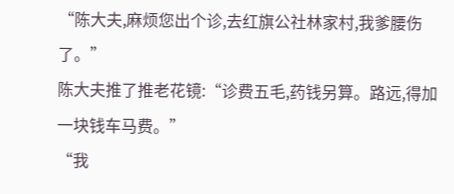“陈大夫,麻烦您出个诊,去红旗公社林家村,我爹腰伤了。”
陈大夫推了推老花镜:“诊费五毛,药钱另算。路远,得加一块钱车马费。”
“我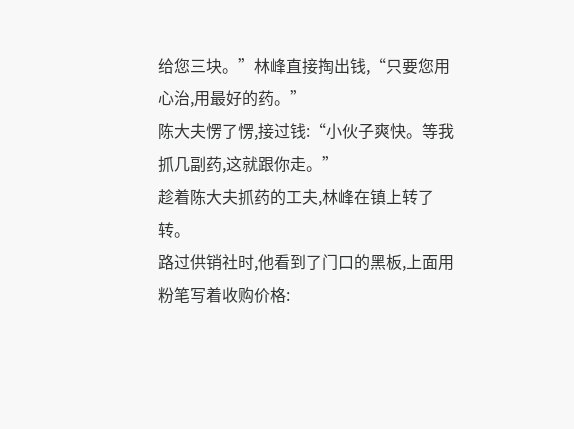给您三块。”林峰直接掏出钱,“只要您用心治,用最好的药。”
陈大夫愣了愣,接过钱:“小伙子爽快。等我抓几副药,这就跟你走。”
趁着陈大夫抓药的工夫,林峰在镇上转了转。
路过供销社时,他看到了门口的黑板,上面用粉笔写着收购价格: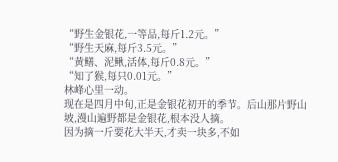“野生金银花,一等品,每斤1.2元。”
“野生天麻,每斤3.5元。”
“黄鳝、泥鳅,活体,每斤0.8元。”
“知了猴,每只0.01元。”
林峰心里一动。
现在是四月中旬,正是金银花初开的季节。后山那片野山坡,漫山遍野都是金银花,根本没人摘。
因为摘一斤要花大半天,才卖一块多,不如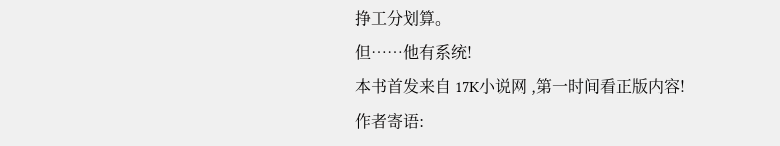挣工分划算。
但……他有系统!
本书首发来自 17K小说网 ,第一时间看正版内容!
作者寄语: